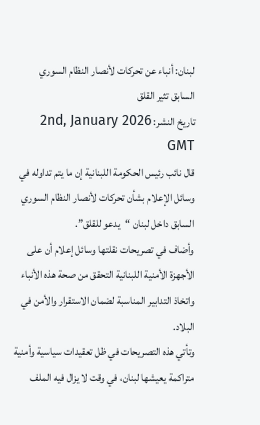لبنان: أنباء عن تحركات لأنصار النظام السوري السابق تثير القلق
تاريخ النشر: 2nd, January 2026 GMT
قال نائب رئيس الحكومة اللبنانية إن ما يتم تداوله في وسائل الإعلام بشأن تحركات لأنصار النظام السوري السابق داخل لبنان “يدعو للقلق”.
وأضاف في تصريحات نقلتها وسائل إعلام أن على الأجهزة الأمنية اللبنانية التحقق من صحة هذه الأنباء واتخاذ التدابير المناسبة لضمان الاستقرار والأمن في البلاد.
وتأتي هذه التصريحات في ظل تعقيدات سياسية وأمنية متراكمة يعيشها لبنان، في وقت لا يزال فيه الملف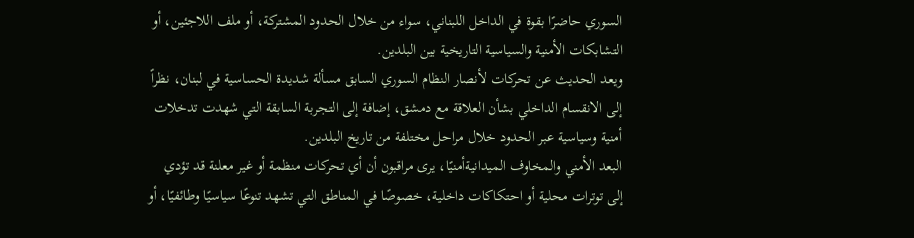السوري حاضرًا بقوة في الداخل اللبناني، سواء من خلال الحدود المشتركة، أو ملف اللاجئين، أو التشابكات الأمنية والسياسية التاريخية بين البلدين.
ويعد الحديث عن تحركات لأنصار النظام السوري السابق مسألة شديدة الحساسية في لبنان، نظراً إلى الانقسام الداخلي بشأن العلاقة مع دمشق، إضافة إلى التجربة السابقة التي شهدت تدخلات أمنية وسياسية عبر الحدود خلال مراحل مختلفة من تاريخ البلدين.
البعد الأمني والمخاوف الميدانيةأمنيًا، يرى مراقبون أن أي تحركات منظمة أو غير معلنة قد تؤدي إلى توترات محلية أو احتكاكات داخلية، خصوصًا في المناطق التي تشهد تنوعًا سياسيًا وطائفيًا، أو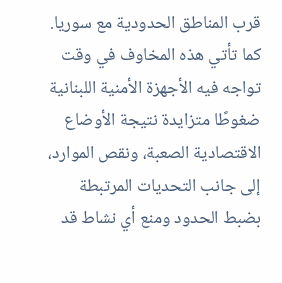قرب المناطق الحدودية مع سوريا.
كما تأتي هذه المخاوف في وقت تواجه فيه الأجهزة الأمنية اللبنانية ضغوطًا متزايدة نتيجة الأوضاع الاقتصادية الصعبة، ونقص الموارد، إلى جانب التحديات المرتبطة بضبط الحدود ومنع أي نشاط قد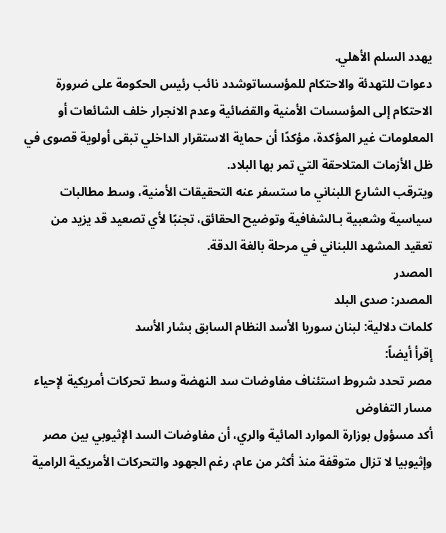يهدد السلم الأهلي.
دعوات للتهدئة والاحتكام للمؤسساتوشدد نائب رئيس الحكومة على ضرورة الاحتكام إلى المؤسسات الأمنية والقضائية وعدم الانجرار خلف الشائعات أو المعلومات غير المؤكدة، مؤكدًا أن حماية الاستقرار الداخلي تبقى أولوية قصوى في ظل الأزمات المتلاحقة التي تمر بها البلاد.
ويترقب الشارع اللبناني ما ستسفر عنه التحقيقات الأمنية، وسط مطالبات سياسية وشعبية بـالشفافية وتوضيح الحقائق، تجنبًا لأي تصعيد قد يزيد من تعقيد المشهد اللبناني في مرحلة بالغة الدقة.
المصدر
المصدر: صدى البلد
كلمات دلالية: لبنان سوريا الأسد النظام السابق بشار الأسد
إقرأ أيضاً:
مصر تحدد شروط استئناف مفاوضات سد النهضة وسط تحركات أمريكية لإحياء مسار التفاوض
أكد مسؤول بوزارة الموارد المائية والري، أن مفاوضات السد الإثيوبي بين مصر وإثيوبيا لا تزال متوقفة منذ أكثر من عام، رغم الجهود والتحركات الأمريكية الرامية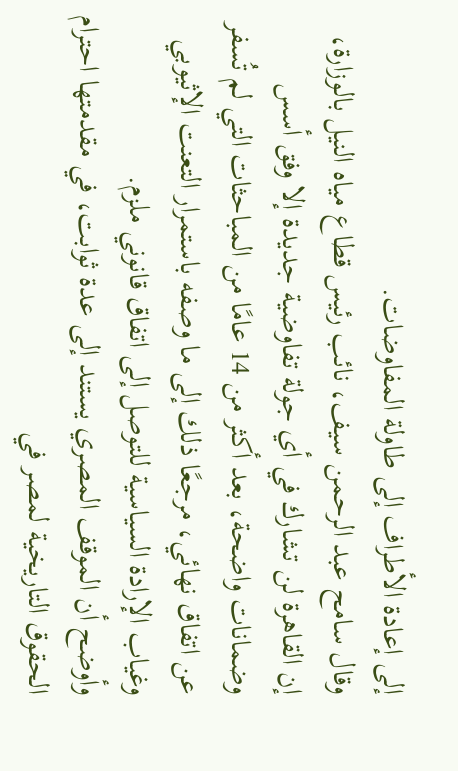إلى إعادة الأطراف إلى طاولة المفاوضات.
وقال سامح عبد الرحمن سيف، نائب رئيس قطاع مياه النيل بالوزارة، إن القاهرة لن تشارك في أي جولة تفاوضية جديدة إلا وفق أسس وضمانات واضحة، بعد أكثر من 14 عامًا من المباحثات التي لم تُسفر عن اتفاق نهائي، مرجعًا ذلك إلى ما وصفه باستمرار التعنت الإثيوبي وغياب الإرادة السياسية للتوصل إلى اتفاق قانوني ملزم.
وأوضح أن الموقف المصري يستند إلى عدة ثوابت، في مقدمتها احترام الحقوق التاريخية لمصر في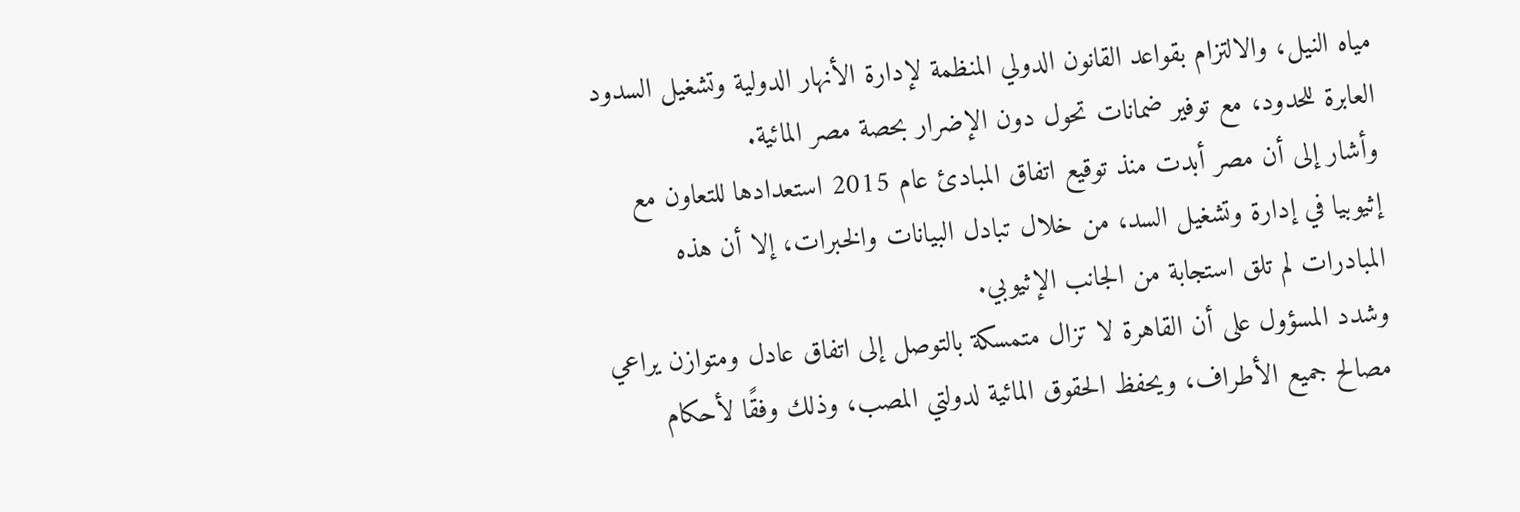مياه النيل، والالتزام بقواعد القانون الدولي المنظمة لإدارة الأنهار الدولية وتشغيل السدود العابرة للحدود، مع توفير ضمانات تحول دون الإضرار بحصة مصر المائية.
وأشار إلى أن مصر أبدت منذ توقيع اتفاق المبادئ عام 2015 استعدادها للتعاون مع إثيوبيا في إدارة وتشغيل السد، من خلال تبادل البيانات والخبرات، إلا أن هذه المبادرات لم تلق استجابة من الجانب الإثيوبي.
وشدد المسؤول على أن القاهرة لا تزال متمسكة بالتوصل إلى اتفاق عادل ومتوازن يراعي مصالح جميع الأطراف، ويحفظ الحقوق المائية لدولتي المصب، وذلك وفقًا لأحكام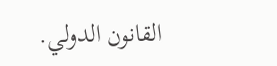القانون الدولي.